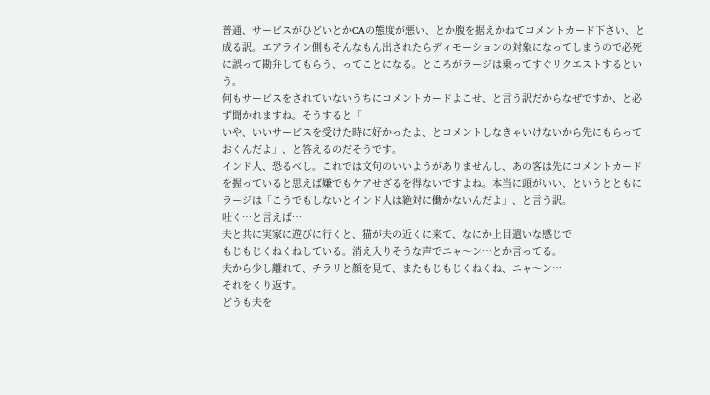普通、サービスがひどいとかCAの態度が悪い、とか腹を据えかねてコメントカード下さい、と成る訳。エアライン側もそんなもん出されたらディモーションの対象になってしまうので必死に誤って勘弁してもらう、ってことになる。ところがラージは乗ってすぐリクエストするという。
何もサービスをされていないうちにコメントカードよこせ、と言う訳だからなぜですか、と必ず聞かれますね。そうすると「
いや、いいサービスを受けた時に好かったよ、とコメントしなきゃいけないから先にもらっておくんだよ」、と答えるのだそうです。
インド人、恐るべし。これでは文句のいいようがありませんし、あの客は先にコメントカードを握っていると思えば嫌でもケアせざるを得ないですよね。本当に頭がいい、というとともにラージは「こうでもしないとインド人は絶対に働かないんだよ」、と言う訳。
吐く…と言えば…
夫と共に実家に遊びに行くと、猫が夫の近くに来て、なにか上目遣いな感じで
もじもじくねくねしている。消え入りそうな声でニャ〜ン…とか言ってる。
夫から少し離れて、チラリと顔を見て、またもじもじくねくね、ニャ〜ン…
それをくり返す。
どうも夫を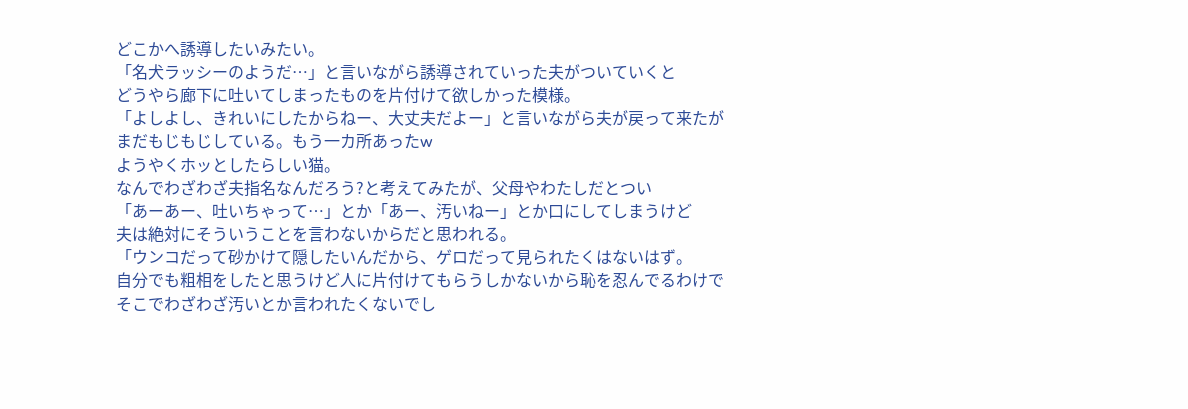どこかへ誘導したいみたい。
「名犬ラッシーのようだ…」と言いながら誘導されていった夫がついていくと
どうやら廊下に吐いてしまったものを片付けて欲しかった模様。
「よしよし、きれいにしたからねー、大丈夫だよー」と言いながら夫が戻って来たが
まだもじもじしている。もう一カ所あったw
ようやくホッとしたらしい猫。
なんでわざわざ夫指名なんだろう?と考えてみたが、父母やわたしだとつい
「あーあー、吐いちゃって…」とか「あー、汚いねー」とか口にしてしまうけど
夫は絶対にそういうことを言わないからだと思われる。
「ウンコだって砂かけて隠したいんだから、ゲロだって見られたくはないはず。
自分でも粗相をしたと思うけど人に片付けてもらうしかないから恥を忍んでるわけで
そこでわざわざ汚いとか言われたくないでし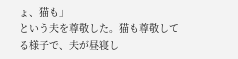ょ、猫も」
という夫を尊敬した。猫も尊敬してる様子で、夫が昼寝し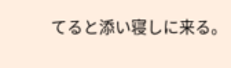てると添い寝しに来る。